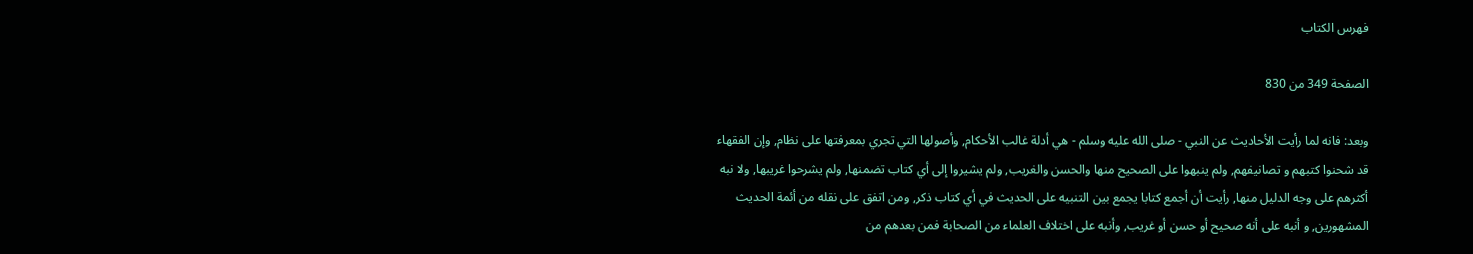فهرس الكتاب

الصفحة 349 من 830

وبعد: فانه لما رأيت الأحاديث عن النبي - صلى الله عليه وسلم - هي أدلة غالب الأحكام, وأصولها التي تجري بمعرفتها على نظام, وإن الفقهاء قد شحنوا كتبهم و تصانيفهم, ولم ينبهوا على الصحيح منها والحسن والغريب, ولم يشيروا إلى أي كتاب تضمنها, ولم يشرحوا غريبها, ولا نبه أكثرهم على وجه الدليل منها, رأيت أن أجمع كتابا يجمع بين التنبيه على الحديث في أي كتاب ذكر, ومن اتفق على نقله من أئمة الحديث المشهورين, و أنبه على أنه صحيح أو حسن أو غريب, وأنبه على اختلاف العلماء من الصحابة فمن بعدهم من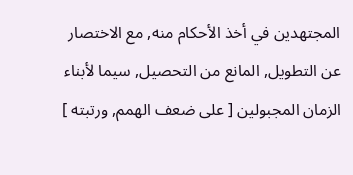المجتهدين في أخذ الأحكام منه, مع الاختصار عن التطويل, المانع من التحصيل, سيما لأبناء الزمان المجبولين [ على ضعف الهمم, ورتبته ]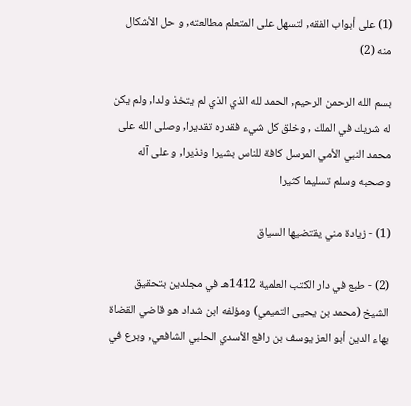(1) على أبواب الفقه, لتسهل على المتعلم مطالعته, و حل الأشكال منه (2)

بسم الله الرحمن الرحيم, الحمد لله الذي الذي لم يتخذ ولدا, ولم يكن له شريك في الملك , وخلق كل شيء فقدره تقديرا, وصلى الله على محمد النبي الأمي المرسل كافة للناس بشيرا ونذيرا, و على آله وصحبه وسلم تسليما كثيرا

(1) - زيادة مني يقتضيها السياق

(2) - طبع في دار الكتب العلمية 1412هـ في مجلدين بتحقيق الشيخ (محمد بن يحيى التميمي) ومؤلفه ابن شداد هو قاضي القضاة بهاء الدين أبو العز يوسف بن رافع الأسدي الحلبي الشافعي, وبرع في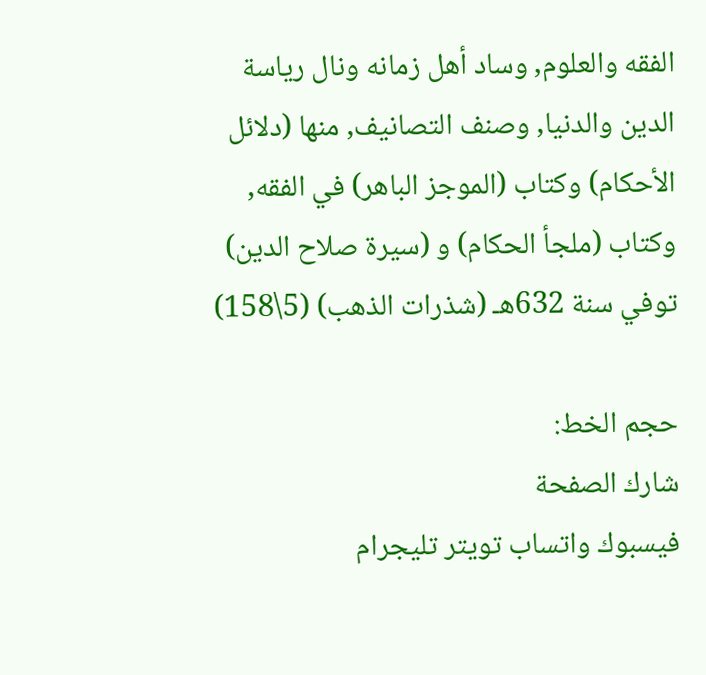الفقه والعلوم, وساد أهل زمانه ونال رياسة الدين والدنيا, وصنف التصانيف, منها (دلائل الأحكام) وكتاب (الموجز الباهر) في الفقه, وكتاب (ملجأ الحكام) و (سيرة صلاح الدين) توفي سنة 632هـ (شذرات الذهب) (5\158)

حجم الخط:
شارك الصفحة
فيسبوك واتساب تويتر تليجرام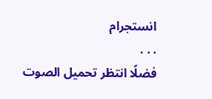انستجرام
. . .
فضلًا انتظر تحميل الصوت